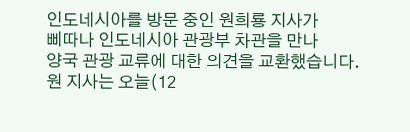인도네시아를 방문 중인 원희룡 지사가
삐따나 인도네시아 관광부 차관을 만나
양국 관광 교류에 대한 의견을 교환했습니다.
원 지사는 오늘(12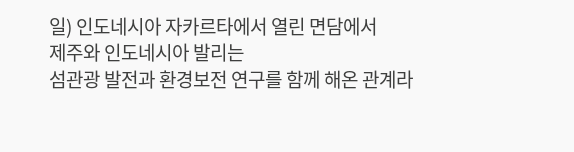일) 인도네시아 자카르타에서 열린 면담에서
제주와 인도네시아 발리는
섬관광 발전과 환경보전 연구를 함께 해온 관계라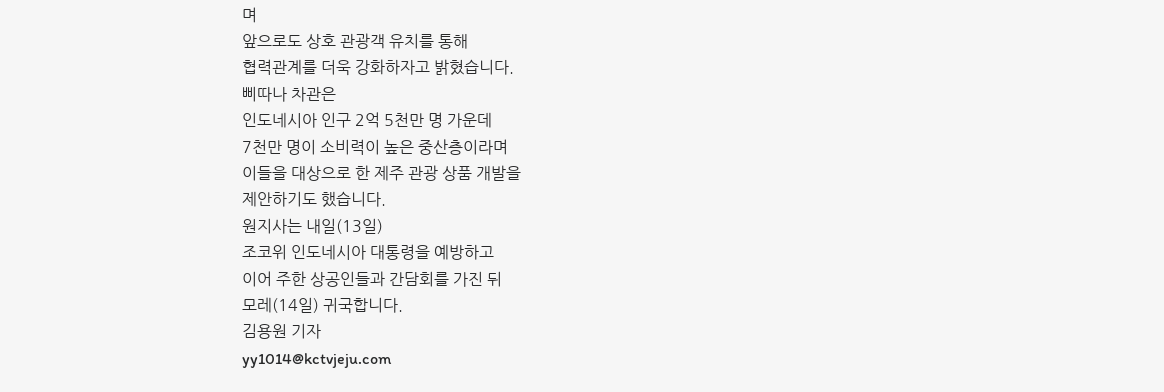며
앞으로도 상호 관광객 유치를 통해
협력관계를 더욱 강화하자고 밝혔습니다.
삐따나 차관은
인도네시아 인구 2억 5천만 명 가운데
7천만 명이 소비력이 높은 중산층이라며
이들을 대상으로 한 제주 관광 상품 개발을
제안하기도 했습니다.
원지사는 내일(13일)
조코위 인도네시아 대통령을 예방하고
이어 주한 상공인들과 간담회를 가진 뒤
모레(14일) 귀국합니다.
김용원 기자
yy1014@kctvjeju.com